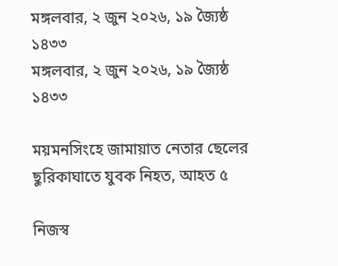মঙ্গলবার, ২ জুন ২০২৬, ১৯ জ্যৈষ্ঠ ১৪৩৩
মঙ্গলবার, ২ জুন ২০২৬, ১৯ জ্যৈষ্ঠ ১৪৩৩

ময়মনসিংহে জামায়াত নেতার ছেলের ছুরিকাঘাতে যুবক নিহত, আহত ৫

নিজস্ব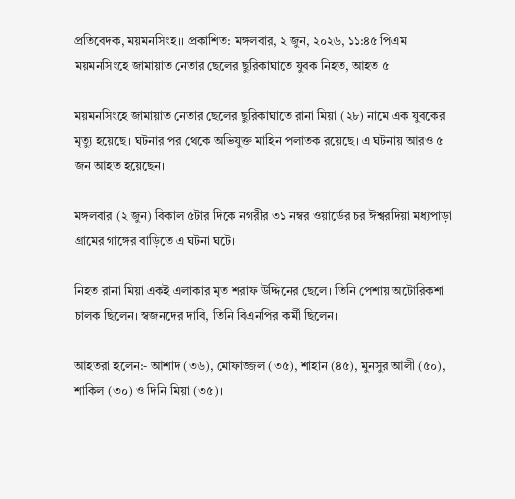প্রতিবেদক, ময়মনসিংহ।। প্রকাশিত: মঙ্গলবার, ২ জুন, ২০২৬, ১১:৪৫ পিএম
ময়মনসিংহে জামায়াত নেতার ছেলের ছুরিকাঘাতে যুবক নিহত, আহত ৫

ময়মনসিংহে জামায়াত নেতার ছেলের ছুরিকাঘাতে রানা মিয়া (২৮) নামে এক যুবকের মৃত্যু হয়েছে। ঘটনার পর থেকে অভিযুক্ত মাহিন পলাতক রয়েছে। এ ঘটনায় আরও ৫ জন আহত হয়েছেন।

মঙ্গলবার (২ জুন) বিকাল ৫টার দিকে নগরীর ৩১ নম্বর ওয়ার্ডের চর ঈশ্বরদিয়া মধ্যপাড়া গ্রামের গাঙ্গের বাড়িতে এ ঘটনা ঘটে।

নিহত রানা মিয়া একই এলাকার মৃত শরাফ উদ্দিনের ছেলে। তিনি পেশায় অটোরিকশা চালক ছিলেন। স্বজনদের দাবি, তিনি বিএনপির কর্মী ছিলেন।

আহতরা হলেন:- আশাদ (৩৬), মোফাজ্জল (৩৫), শাহান (৪৫), মুনসুর আলী (৫০), শাকিল (৩০) ও দিনি মিয়া (৩৫)।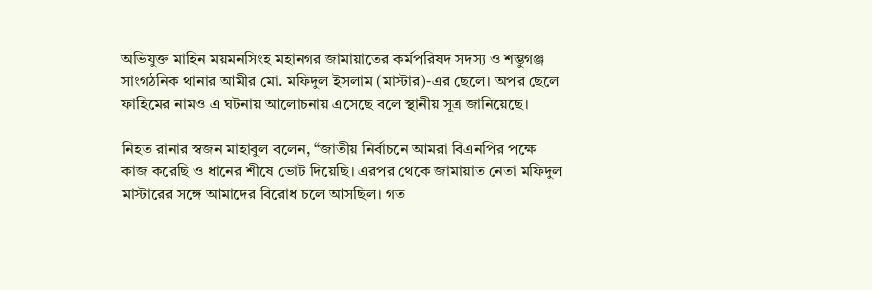অভিযুক্ত মাহিন ময়মনসিংহ মহানগর জামায়াতের কর্মপরিষদ সদস্য ও শম্ভুগঞ্জ সাংগঠনিক থানার আমীর মো. মফিদুল ইসলাম (মাস্টার)-এর ছেলে। অপর ছেলে ফাহিমের নামও এ ঘটনায় আলোচনায় এসেছে বলে স্থানীয় সূত্র জানিয়েছে।

নিহত রানার স্বজন মাহাবুল বলেন, “জাতীয় নির্বাচনে আমরা বিএনপির পক্ষে কাজ করেছি ও ধানের শীষে ভোট দিয়েছি। এরপর থেকে জামায়াত নেতা মফিদুল মাস্টারের সঙ্গে আমাদের বিরোধ চলে আসছিল। গত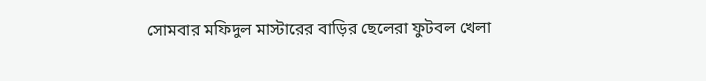সোমবার মফিদুল মাস্টারের বাড়ির ছেলেরা ফুটবল খেলা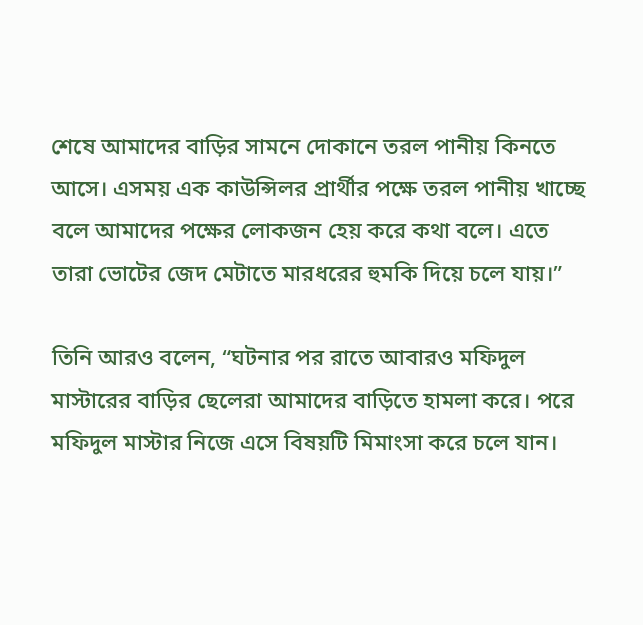শেষে আমাদের বাড়ির সামনে দোকানে তরল পানীয় কিনতে আসে। এসময় এক কাউন্সিলর প্রার্থীর পক্ষে তরল পানীয় খাচ্ছে বলে আমাদের পক্ষের লোকজন হেয় করে কথা বলে। এতে তারা ভোটের জেদ মেটাতে মারধরের হুমকি দিয়ে চলে যায়।”

তিনি আরও বলেন, “ঘটনার পর রাতে আবারও মফিদুল মাস্টারের বাড়ির ছেলেরা আমাদের বাড়িতে হামলা করে। পরে মফিদুল মাস্টার নিজে এসে বিষয়টি মিমাংসা করে চলে যান।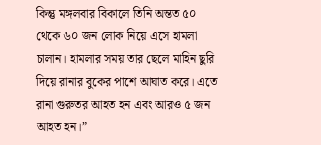কিন্তু মঙ্গলবার বিকালে তিনি অন্তত ৫০ থেকে ৬০ জন লোক নিয়ে এসে হামলা চালান। হামলার সময় তার ছেলে মাহিন ছুরি দিয়ে রানার বুকের পাশে আঘাত করে। এতে রানা গুরুতর আহত হন এবং আরও ৫ জন আহত হন।”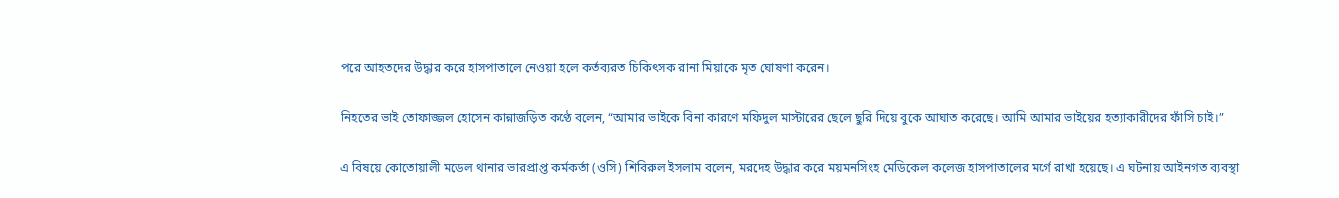পরে আহতদের উদ্ধার করে হাসপাতালে নেওয়া হলে কর্তব্যরত চিকিৎসক রানা মিয়াকে মৃত ঘোষণা করেন।

নিহতের ভাই তোফাজ্জল হোসেন কান্নাজড়িত কণ্ঠে বলেন, “আমার ভাইকে বিনা কারণে মফিদুল মাস্টারের ছেলে ছুরি দিয়ে বুকে আঘাত করেছে। আমি আমার ভাইয়ের হত্যাকারীদের ফাঁসি চাই।”

এ বিষয়ে কোতোয়ালী মডেল থানার ভারপ্রাপ্ত কর্মকর্তা (ওসি) শিবিরুল ইসলাম বলেন, মরদেহ উদ্ধার করে ময়মনসিংহ মেডিকেল কলেজ হাসপাতালের মর্গে রাখা হয়েছে। এ ঘটনায় আইনগত ব্যবস্থা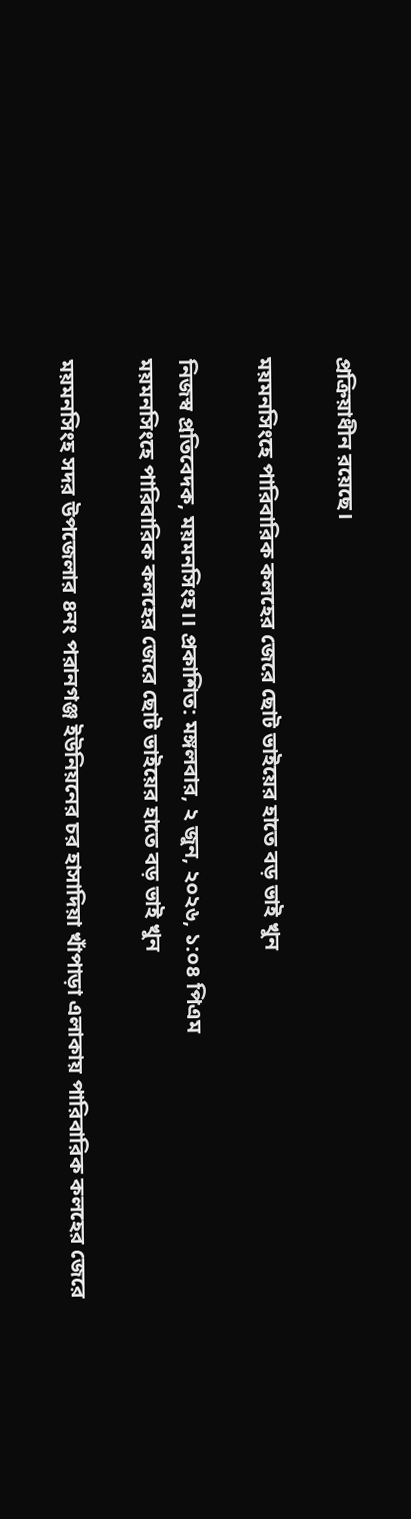প্রক্রিয়াধীন রয়েছে।

ময়মনসিংহে পারিবারিক কলহের জেরে ছোট ভাইয়ের হাতে বড় ভাই খুন

নিজস্ব প্রতিবেদক, ময়মনসিংহ।। প্রকাশিত: মঙ্গলবার, ২ জুন, ২০২৬, ১:০৪ পিএম
ময়মনসিংহে পারিবারিক কলহের জেরে ছোট ভাইয়ের হাতে বড় ভাই খুন

ময়মনসিংহ সদর উপজেলার ৪নং পরানগঞ্জ ইউনিয়নের চর হাসাদিয়া খাঁপাড়া এলাকায় পারিবারিক কলহের জেরে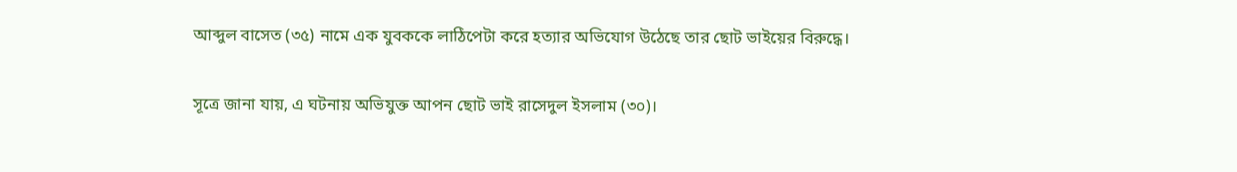আব্দুল বাসেত (৩৫) নামে এক যুবককে লাঠিপেটা করে হত্যার অভিযোগ উঠেছে তার ছোট ভাইয়ের বিরুদ্ধে।

সূত্রে জানা যায়, এ ঘটনায় অভিযুক্ত আপন ছোট ভাই রাসেদুল ইসলাম (৩০)।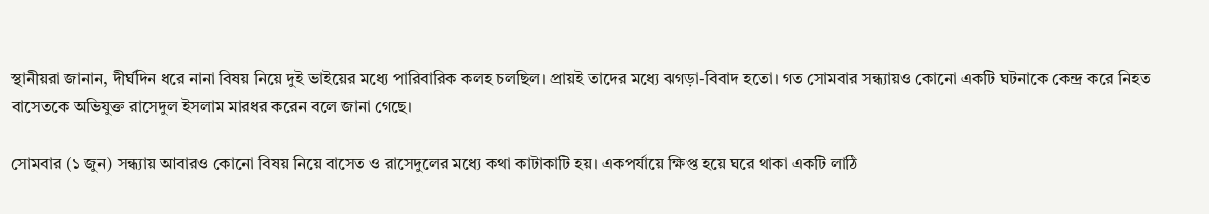স্থানীয়রা জানান, দীর্ঘদিন ধরে নানা বিষয় নিয়ে দুই ভাইয়ের মধ্যে পারিবারিক কলহ চলছিল। প্রায়ই তাদের মধ্যে ঝগড়া-বিবাদ হতো। গত সোমবার সন্ধ্যায়ও কোনো একটি ঘটনাকে কেন্দ্র করে নিহত বাসেতকে অভিযুক্ত রাসেদুল ইসলাম মারধর করেন বলে জানা গেছে।

সোমবার (১ জুন) সন্ধ্যায় আবারও কোনো বিষয় নিয়ে বাসেত ও রাসেদুলের মধ্যে কথা কাটাকাটি হয়। একপর্যায়ে ক্ষিপ্ত হয়ে ঘরে থাকা একটি লাঠি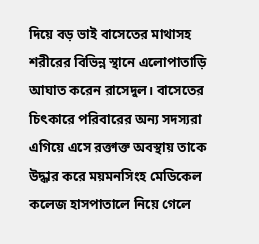দিয়ে বড় ভাই বাসেতের মাথাসহ শরীরের বিভিন্ন স্থানে এলোপাতাড়ি আঘাত করেন রাসেদুল। বাসেতের চিৎকারে পরিবারের অন্য সদস্যরা এগিয়ে এসে রক্তাক্ত অবস্থায় তাকে উদ্ধার করে ময়মনসিংহ মেডিকেল কলেজ হাসপাতালে নিয়ে গেলে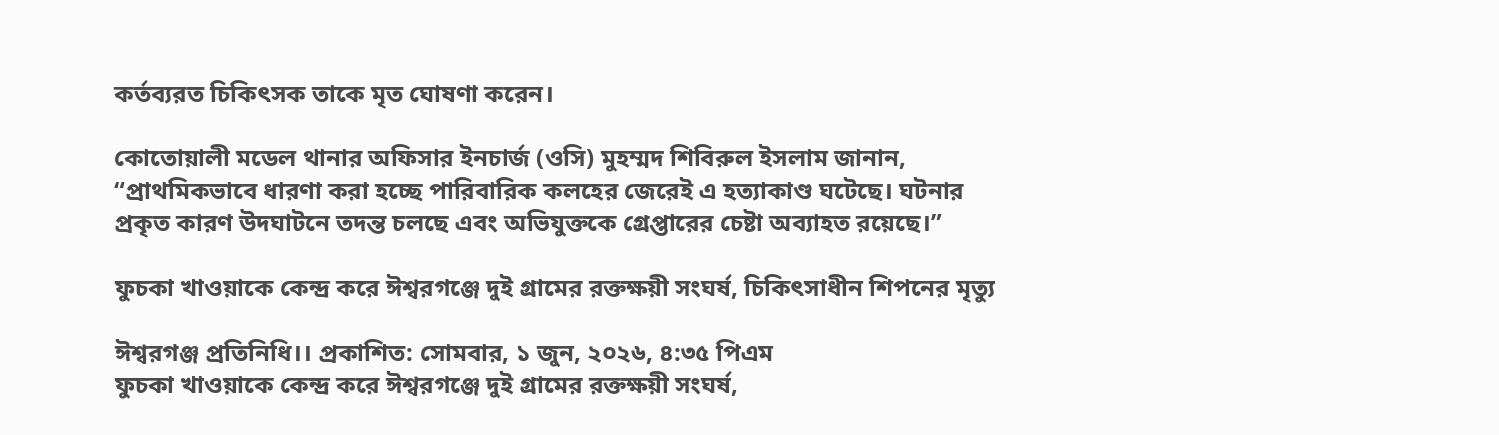কর্তব্যরত চিকিৎসক তাকে মৃত ঘোষণা করেন।

কোতোয়ালী মডেল থানার অফিসার ইনচার্জ (ওসি) মুহম্মদ শিবিরুল ইসলাম জানান, “প্রাথমিকভাবে ধারণা করা হচ্ছে পারিবারিক কলহের জেরেই এ হত্যাকাণ্ড ঘটেছে। ঘটনার প্রকৃত কারণ উদঘাটনে তদন্ত চলছে এবং অভিযুক্তকে গ্রেপ্তারের চেষ্টা অব্যাহত রয়েছে।”

ফুচকা খাওয়াকে কেন্দ্র করে ঈশ্বরগঞ্জে দুই গ্রামের রক্তক্ষয়ী সংঘর্ষ, চিকিৎসাধীন শিপনের মৃত্যু

ঈশ্বরগঞ্জ প্রতিনিধি।। প্রকাশিত: সোমবার, ১ জুন, ২০২৬, ৪:৩৫ পিএম
ফুচকা খাওয়াকে কেন্দ্র করে ঈশ্বরগঞ্জে দুই গ্রামের রক্তক্ষয়ী সংঘর্ষ,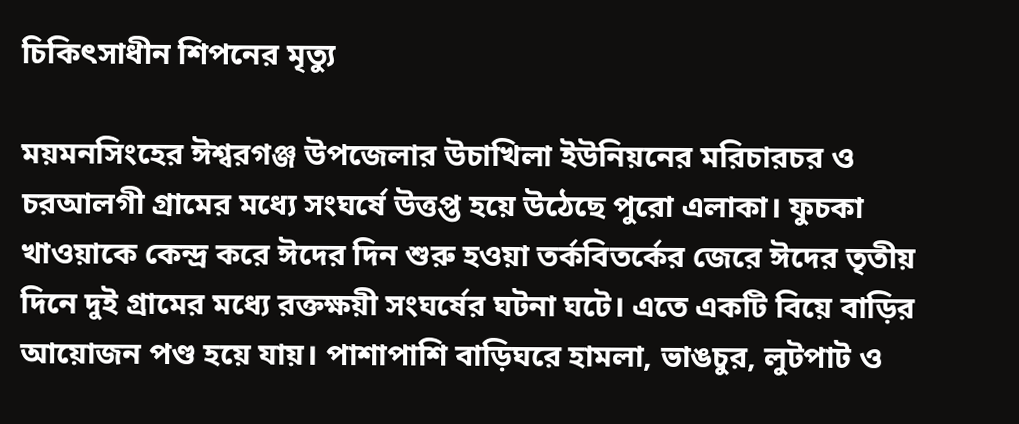চিকিৎসাধীন শিপনের মৃত্যু

ময়মনসিংহের ঈশ্বরগঞ্জ উপজেলার উচাখিলা ইউনিয়নের মরিচারচর ও চরআলগী গ্রামের মধ্যে সংঘর্ষে উত্তপ্ত হয়ে উঠেছে পুরো এলাকা। ফুচকা খাওয়াকে কেন্দ্র করে ঈদের দিন শুরু হওয়া তর্কবিতর্কের জেরে ঈদের তৃতীয় দিনে দুই গ্রামের মধ্যে রক্তক্ষয়ী সংঘর্ষের ঘটনা ঘটে। এতে একটি বিয়ে বাড়ির আয়োজন পণ্ড হয়ে যায়। পাশাপাশি বাড়িঘরে হামলা, ভাঙচুর, লুটপাট ও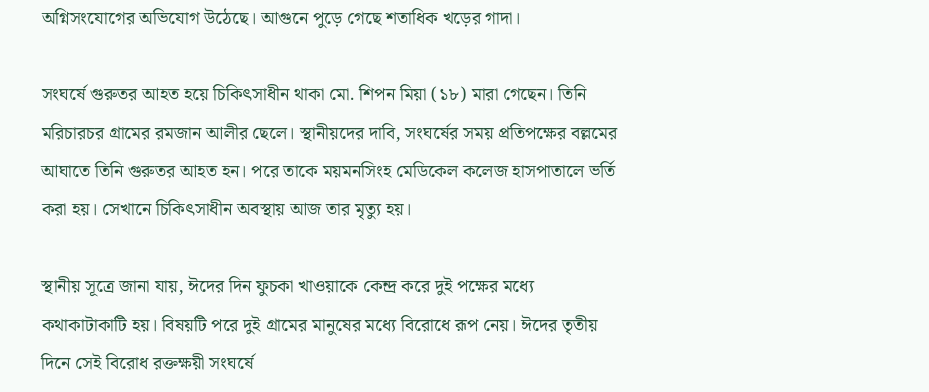অগ্নিসংযোগের অভিযোগ উঠেছে। আগুনে পুড়ে গেছে শতাধিক খড়ের গাদা।

সংঘর্ষে গুরুতর আহত হয়ে চিকিৎসাধীন থাকা মো. শিপন মিয়া (১৮) মারা গেছেন। তিনি মরিচারচর গ্রামের রমজান আলীর ছেলে। স্থানীয়দের দাবি, সংঘর্ষের সময় প্রতিপক্ষের বল্লমের আঘাতে তিনি গুরুতর আহত হন। পরে তাকে ময়মনসিংহ মেডিকেল কলেজ হাসপাতালে ভর্তি করা হয়। সেখানে চিকিৎসাধীন অবস্থায় আজ তার মৃত্যু হয়।

স্থানীয় সূত্রে জানা যায়, ঈদের দিন ফুচকা খাওয়াকে কেন্দ্র করে দুই পক্ষের মধ্যে কথাকাটাকাটি হয়। বিষয়টি পরে দুই গ্রামের মানুষের মধ্যে বিরোধে রূপ নেয়। ঈদের তৃতীয় দিনে সেই বিরোধ রক্তক্ষয়ী সংঘর্ষে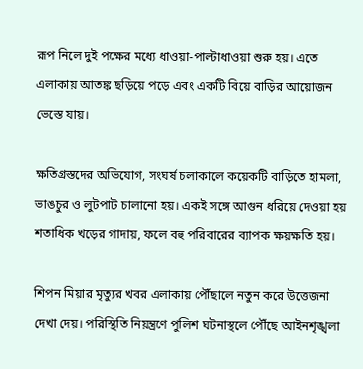রূপ নিলে দুই পক্ষের মধ্যে ধাওয়া-পাল্টাধাওয়া শুরু হয়। এতে এলাকায় আতঙ্ক ছড়িয়ে পড়ে এবং একটি বিয়ে বাড়ির আয়োজন ভেস্তে যায়।

ক্ষতিগ্রস্তদের অভিযোগ, সংঘর্ষ চলাকালে কয়েকটি বাড়িতে হামলা, ভাঙচুর ও লুটপাট চালানো হয়। একই সঙ্গে আগুন ধরিয়ে দেওয়া হয় শতাধিক খড়ের গাদায়, ফলে বহু পরিবারের ব্যাপক ক্ষয়ক্ষতি হয়।

শিপন মিয়ার মৃত্যুর খবর এলাকায় পৌঁছালে নতুন করে উত্তেজনা দেখা দেয়। পরিস্থিতি নিয়ন্ত্রণে পুলিশ ঘটনাস্থলে পৌঁছে আইনশৃঙ্খলা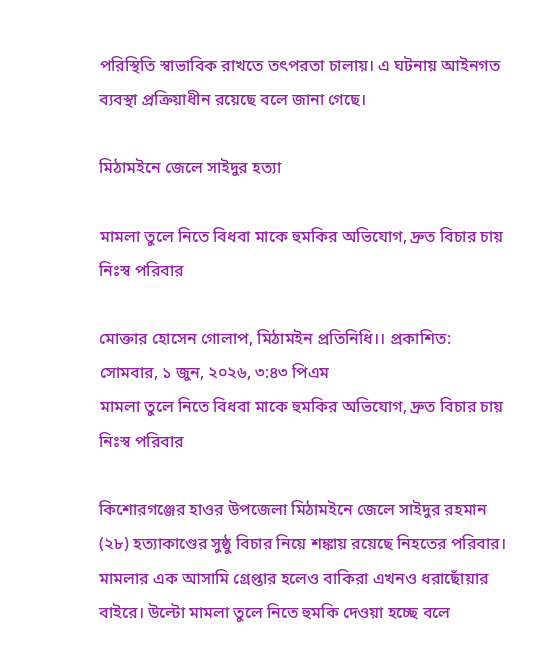পরিস্থিতি স্বাভাবিক রাখতে তৎপরতা চালায়। এ ঘটনায় আইনগত ব্যবস্থা প্রক্রিয়াধীন রয়েছে বলে জানা গেছে।

মিঠামইনে জেলে সাইদুর হত্যা

মামলা তুলে নিতে বিধবা মাকে হুমকির অভিযোগ, দ্রুত বিচার চায় নিঃস্ব পরিবার

মোক্তার হোসেন গোলাপ, মিঠামইন প্রতিনিধি।। প্রকাশিত: সোমবার, ১ জুন, ২০২৬, ৩:৪৩ পিএম
মামলা তুলে নিতে বিধবা মাকে হুমকির অভিযোগ, দ্রুত বিচার চায় নিঃস্ব পরিবার

কিশোরগঞ্জের হাওর উপজেলা মিঠামইনে জেলে সাইদুর রহমান (২৮) হত্যাকাণ্ডের সুষ্ঠু বিচার নিয়ে শঙ্কায় রয়েছে নিহতের পরিবার। মামলার এক আসামি গ্রেপ্তার হলেও বাকিরা এখনও ধরাছোঁয়ার বাইরে। উল্টো মামলা তুলে নিতে হুমকি দেওয়া হচ্ছে বলে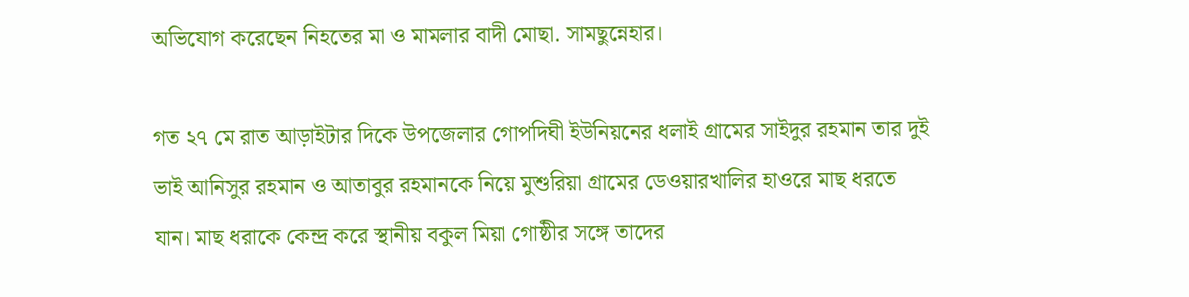অভিযোগ করেছেন নিহতের মা ও মামলার বাদী মোছা. সামছুন্নেহার।

গত ২৭ মে রাত আড়াইটার দিকে উপজেলার গোপদিঘী ইউনিয়নের ধলাই গ্রামের সাইদুর রহমান তার দুই ভাই আনিসুর রহমান ও আতাবুর রহমানকে নিয়ে মুশুরিয়া গ্রামের ডেওয়ারখালির হাওরে মাছ ধরতে যান। মাছ ধরাকে কেন্দ্র করে স্থানীয় বকুল মিয়া গোষ্ঠীর সঙ্গে তাদের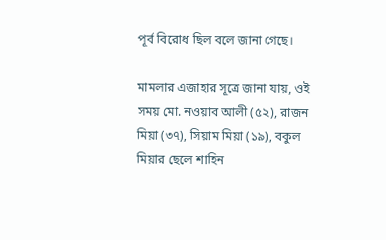পূর্ব বিরোধ ছিল বলে জানা গেছে।

মামলার এজাহার সূত্রে জানা যায়, ওই সময় মো. নওয়াব আলী (৫২), রাজন মিয়া (৩৭), সিয়াম মিয়া (১৯), বকুল মিয়ার ছেলে শাহিন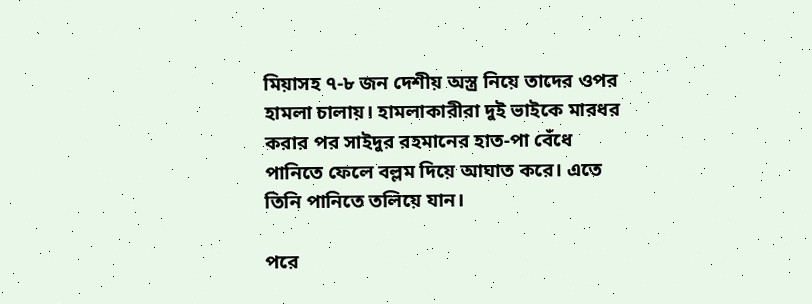মিয়াসহ ৭-৮ জন দেশীয় অস্ত্র নিয়ে তাদের ওপর হামলা চালায়। হামলাকারীরা দুই ভাইকে মারধর করার পর সাইদুর রহমানের হাত-পা বেঁধে পানিতে ফেলে বল্লম দিয়ে আঘাত করে। এতে তিনি পানিতে তলিয়ে যান।

পরে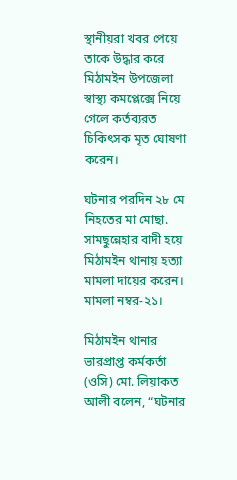স্থানীয়রা খবর পেয়ে তাকে উদ্ধার করে মিঠামইন উপজেলা স্বাস্থ্য কমপ্লেক্সে নিয়ে গেলে কর্তব্যরত চিকিৎসক মৃত ঘোষণা করেন।

ঘটনার পরদিন ২৮ মে নিহতের মা মোছা. সামছুন্নেহার বাদী হয়ে মিঠামইন থানায় হত্যা মামলা দায়ের করেন। মামলা নম্বর-২১।

মিঠামইন থানার ভারপ্রাপ্ত কর্মকর্তা (ওসি) মো. লিয়াকত আলী বলেন, “ঘটনার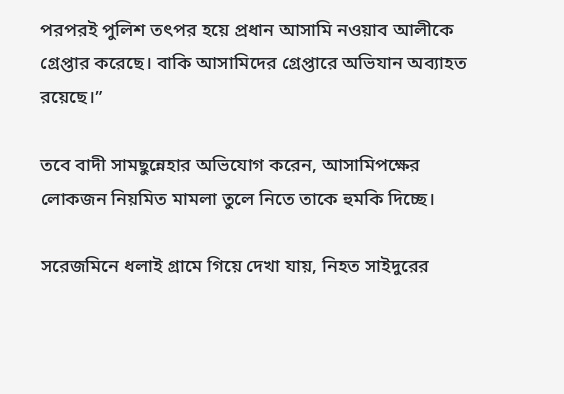পরপরই পুলিশ তৎপর হয়ে প্রধান আসামি নওয়াব আলীকে গ্রেপ্তার করেছে। বাকি আসামিদের গ্রেপ্তারে অভিযান অব্যাহত রয়েছে।”

তবে বাদী সামছুন্নেহার অভিযোগ করেন, আসামিপক্ষের লোকজন নিয়মিত মামলা তুলে নিতে তাকে হুমকি দিচ্ছে।

সরেজমিনে ধলাই গ্রামে গিয়ে দেখা যায়, নিহত সাইদুরের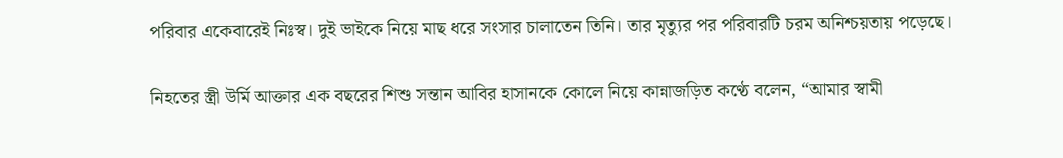পরিবার একেবারেই নিঃস্ব। দুই ভাইকে নিয়ে মাছ ধরে সংসার চালাতেন তিনি। তার মৃত্যুর পর পরিবারটি চরম অনিশ্চয়তায় পড়েছে।

নিহতের স্ত্রী উর্মি আক্তার এক বছরের শিশু সন্তান আবির হাসানকে কোলে নিয়ে কান্নাজড়িত কণ্ঠে বলেন, “আমার স্বামী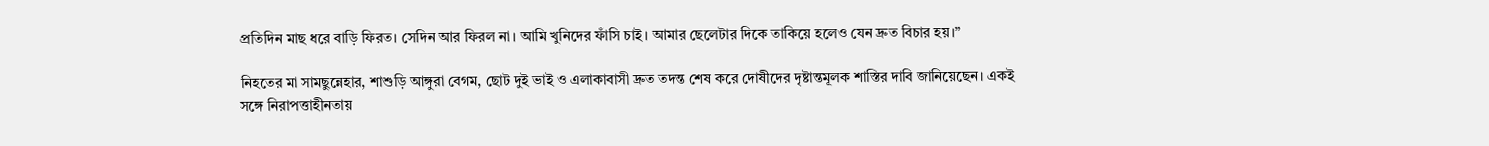প্রতিদিন মাছ ধরে বাড়ি ফিরত। সেদিন আর ফিরল না। আমি খুনিদের ফাঁসি চাই। আমার ছেলেটার দিকে তাকিয়ে হলেও যেন দ্রুত বিচার হয়।”

নিহতের মা সামছুন্নেহার, শাশুড়ি আঙ্গুরা বেগম, ছোট দুই ভাই ও এলাকাবাসী দ্রুত তদন্ত শেষ করে দোষীদের দৃষ্টান্তমূলক শাস্তির দাবি জানিয়েছেন। একই সঙ্গে নিরাপত্তাহীনতায়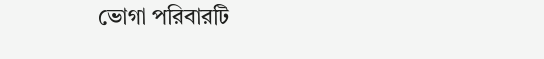ভোগা পরিবারটি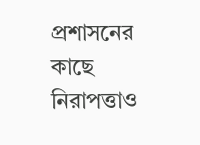প্রশাসনের কাছে নিরাপত্তাও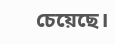চেয়েছে।